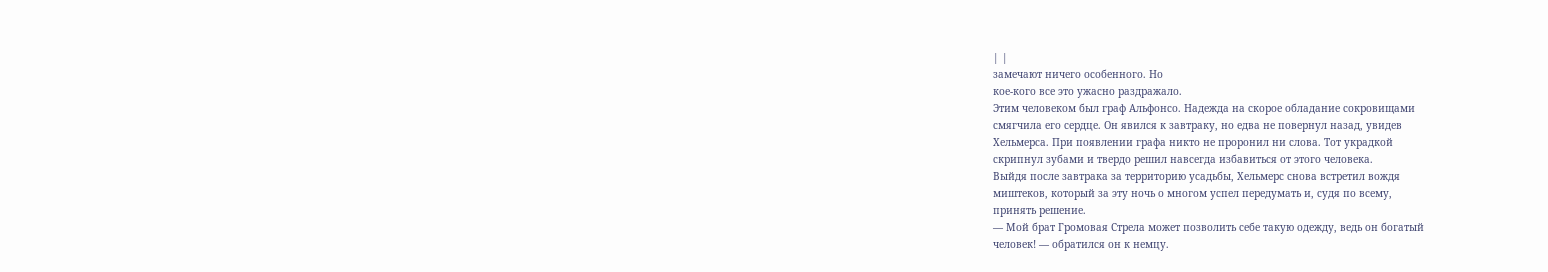| |
замечают ничего особенного. Но
кое-кого все это ужасно раздражало.
Этим человеком был граф Альфонсо. Надежда на скорое обладание сокровищами
смягчила его сердце. Он явился к завтраку, но едва не повернул назад, увидев
Хельмерса. При появлении графа никто не проронил ни слова. Тот украдкой
скрипнул зубами и твердо решил навсегда избавиться от этого человека.
Выйдя после завтрака за территорию усадьбы, Хельмерс снова встретил вождя
миштеков, который за эту ночь о многом успел передумать и, судя по всему,
принять решение.
— Мой брат Громовая Стрела может позволить себе такую одежду, ведь он богатый
человек! — обратился он к немцу.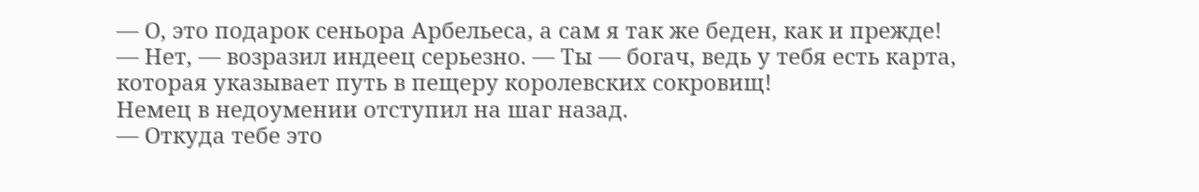— О, это подарок сеньора Арбельеса, а сам я так же беден, как и прежде!
— Нет, — возразил индеец серьезно. — Ты — богач, ведь у тебя есть карта,
которая указывает путь в пещеру королевских сокровищ!
Немец в недоумении отступил на шаг назад.
— Откуда тебе это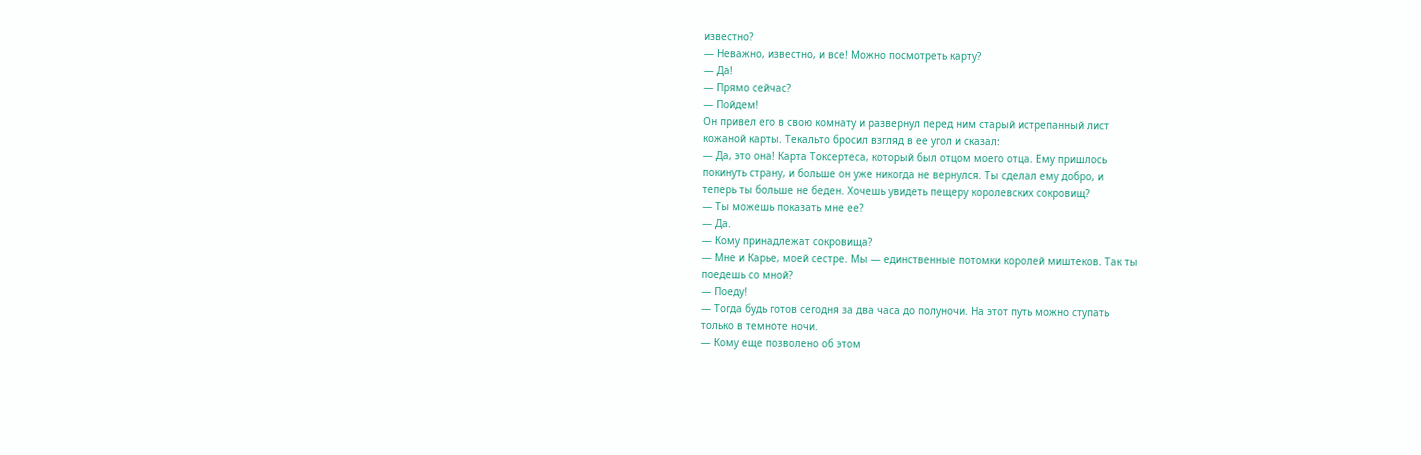известно?
— Неважно, известно, и все! Можно посмотреть карту?
— Да!
— Прямо сейчас?
— Пойдем!
Он привел его в свою комнату и развернул перед ним старый истрепанный лист
кожаной карты. Текальто бросил взгляд в ее угол и сказал:
— Да, это она! Карта Токсертеса, который был отцом моего отца. Ему пришлось
покинуть страну, и больше он уже никогда не вернулся. Ты сделал ему добро, и
теперь ты больше не беден. Хочешь увидеть пещеру королевских сокровищ?
— Ты можешь показать мне ее?
— Да.
— Кому принадлежат сокровища?
— Мне и Карье, моей сестре. Мы — единственные потомки королей миштеков. Так ты
поедешь со мной?
— Поеду!
— Тогда будь готов сегодня за два часа до полуночи. На этот путь можно ступать
только в темноте ночи.
— Кому еще позволено об этом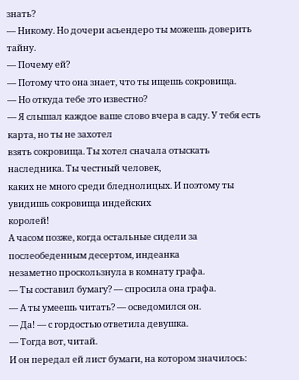знать?
— Никому. Но дочери асьендеро ты можешь доверить тайну.
— Почему ей?
— Потому что она знает, что ты ищешь сокровища.
— Но откуда тебе это известно?
— Я слышал каждое ваше слово вчера в саду. У тебя есть карта, но ты не захотел
взять сокровища. Ты хотел сначала отыскать наследника. Ты честный человек,
каких не много среди бледнолицых. И поэтому ты увидишь сокровища индейских
королей!
А часом позже, когда остальные сидели за послеобеденным десертом, индеанка
незаметно проскользнула в комнату графа.
— Ты составил бумагу? — спросила она графа.
— А ты умеешь читать? — осведомился он.
— Да! — с гордостью ответила девушка.
— Тогда вот, читай.
И он передал ей лист бумаги, на котором значилось: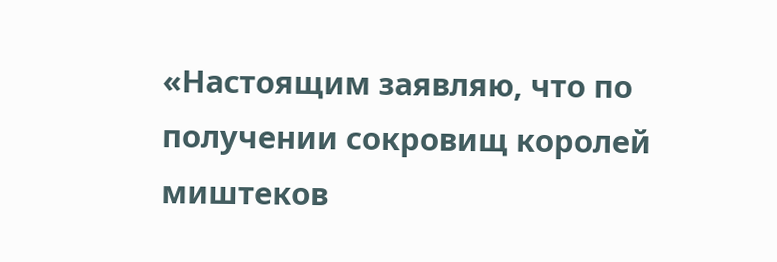«Настоящим заявляю, что по получении сокровищ королей миштеков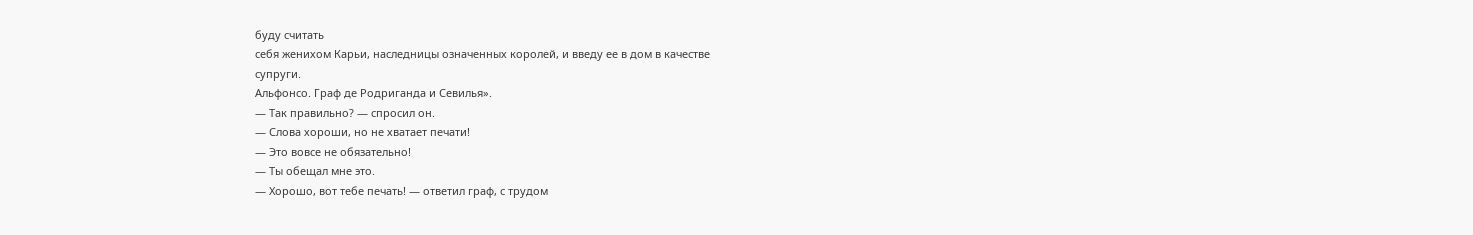буду считать
себя женихом Карьи, наследницы означенных королей, и введу ее в дом в качестве
супруги.
Альфонсо. Граф де Родриганда и Севилья».
— Так правильно? — спросил он.
— Слова хороши, но не хватает печати!
— Это вовсе не обязательно!
— Ты обещал мне это.
— Хорошо, вот тебе печать! — ответил граф, с трудом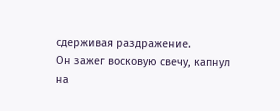сдерживая раздражение.
Он зажег восковую свечу, капнул на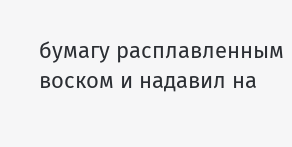бумагу расплавленным воском и надавил на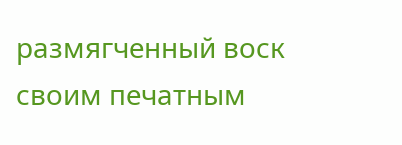размягченный воск своим печатным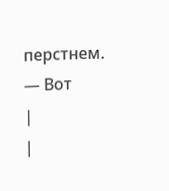перстнем.
— Вот
|
|